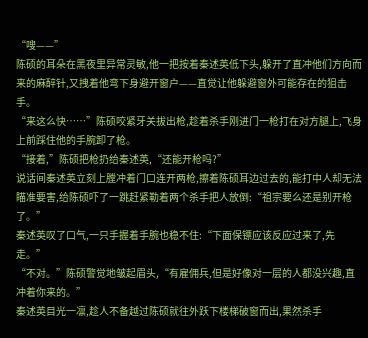“嗖——”
陈硕的耳朵在黑夜里异常灵敏,他一把按着秦述英低下头,躲开了直冲他们方向而来的麻醉针,又拽着他弯下身避开窗户——直觉让他躲避窗外可能存在的狙击手。
“来这么快……”陈硕咬紧牙关拔出枪,趁着杀手刚进门一枪打在对方腿上,飞身上前踩住他的手腕卸了枪。
“接着,”陈硕把枪扔给秦述英,“还能开枪吗?”
说话间秦述英立刻上膛冲着门口连开两枪,擦着陈硕耳边过去的,能打中人却无法瞄准要害,给陈硕吓了一跳赶紧勒着两个杀手把人放倒:“祖宗要么还是别开枪了。”
秦述英叹了口气,一只手握着手腕也稳不住:“下面保镖应该反应过来了,先走。”
“不对。”陈硕警觉地皱起眉头,“有雇佣兵,但是好像对一层的人都没兴趣,直冲着你来的。”
秦述英目光一凛,趁人不备越过陈硕就往外跃下楼梯破窗而出,果然杀手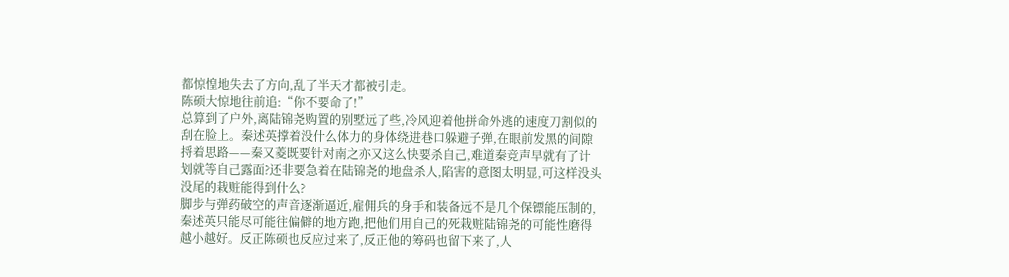都惊惶地失去了方向,乱了半天才都被引走。
陈硕大惊地往前追:“你不要命了!”
总算到了户外,离陆锦尧购置的别墅远了些,冷风迎着他拼命外逃的速度刀割似的刮在脸上。秦述英撑着没什么体力的身体绕进巷口躲避子弹,在眼前发黑的间隙捋着思路——秦又菱既要针对南之亦又这么快要杀自己,难道秦竞声早就有了计划就等自己露面?还非要急着在陆锦尧的地盘杀人,陷害的意图太明显,可这样没头没尾的栽赃能得到什么?
脚步与弹药破空的声音逐渐逼近,雇佣兵的身手和装备远不是几个保镖能压制的,秦述英只能尽可能往偏僻的地方跑,把他们用自己的死栽赃陆锦尧的可能性磨得越小越好。反正陈硕也反应过来了,反正他的筹码也留下来了,人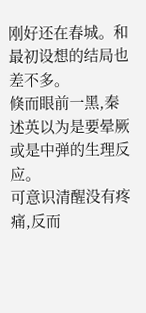刚好还在春城。和最初设想的结局也差不多。
倏而眼前一黑,秦述英以为是要晕厥或是中弹的生理反应。
可意识清醒没有疼痛,反而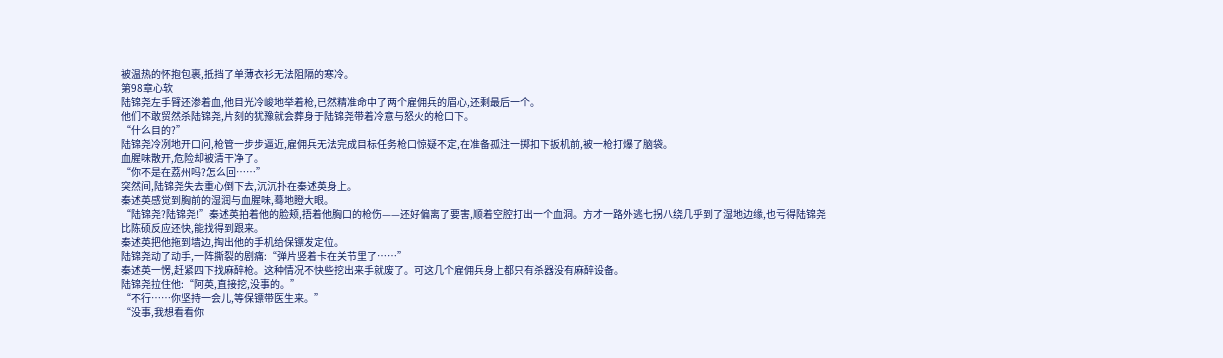被温热的怀抱包裹,抵挡了单薄衣衫无法阻隔的寒冷。
第98章心软
陆锦尧左手臂还渗着血,他目光冷峻地举着枪,已然精准命中了两个雇佣兵的眉心,还剩最后一个。
他们不敢贸然杀陆锦尧,片刻的犹豫就会葬身于陆锦尧带着冷意与怒火的枪口下。
“什么目的?”
陆锦尧冷冽地开口问,枪管一步步逼近,雇佣兵无法完成目标任务枪口惊疑不定,在准备孤注一掷扣下扳机前,被一枪打爆了脑袋。
血腥味散开,危险却被清干净了。
“你不是在荔州吗?怎么回……”
突然间,陆锦尧失去重心倒下去,沉沉扑在秦述英身上。
秦述英感觉到胸前的湿润与血腥味,蓦地瞪大眼。
“陆锦尧?陆锦尧!”秦述英拍着他的脸颊,捂着他胸口的枪伤——还好偏离了要害,顺着空腔打出一个血洞。方才一路外逃七拐八绕几乎到了湿地边缘,也亏得陆锦尧比陈硕反应还快,能找得到跟来。
秦述英把他拖到墙边,掏出他的手机给保镖发定位。
陆锦尧动了动手,一阵撕裂的剧痛:“弹片竖着卡在关节里了……”
秦述英一愣,赶紧四下找麻醉枪。这种情况不快些挖出来手就废了。可这几个雇佣兵身上都只有杀器没有麻醉设备。
陆锦尧拉住他:“阿英,直接挖,没事的。”
“不行……你坚持一会儿,等保镖带医生来。”
“没事,我想看看你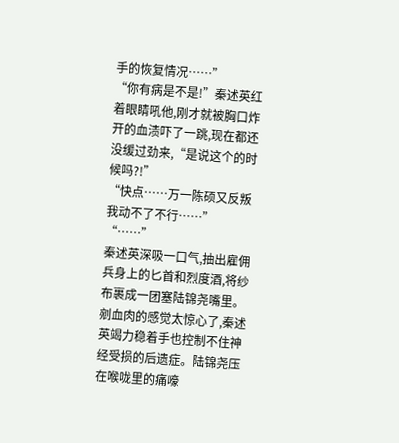手的恢复情况……”
“你有病是不是!”秦述英红着眼睛吼他,刚才就被胸口炸开的血渍吓了一跳,现在都还没缓过劲来,“是说这个的时候吗?!”
“快点……万一陈硕又反叛我动不了不行……”
“……”
秦述英深吸一口气,抽出雇佣兵身上的匕首和烈度酒,将纱布裹成一团塞陆锦尧嘴里。
剜血肉的感觉太惊心了,秦述英竭力稳着手也控制不住神经受损的后遗症。陆锦尧压在喉咙里的痛嚎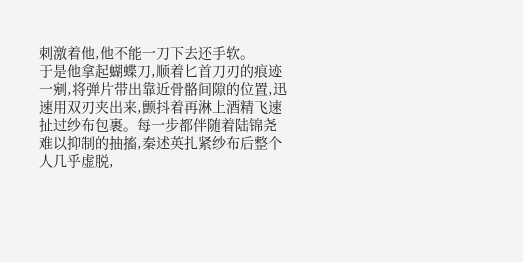刺激着他,他不能一刀下去还手软。
于是他拿起蝴蝶刀,顺着匕首刀刃的痕迹一剜,将弹片带出靠近骨骼间隙的位置,迅速用双刃夹出来,颤抖着再淋上酒精飞速扯过纱布包裹。每一步都伴随着陆锦尧难以抑制的抽搐,秦述英扎紧纱布后整个人几乎虚脱,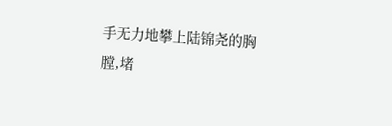手无力地攀上陆锦尧的胸膛,堵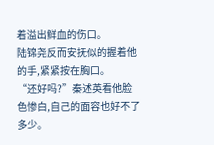着溢出鲜血的伤口。
陆锦尧反而安抚似的握着他的手,紧紧按在胸口。
“还好吗?”秦述英看他脸色惨白,自己的面容也好不了多少。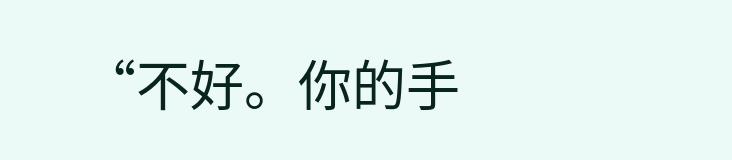“不好。你的手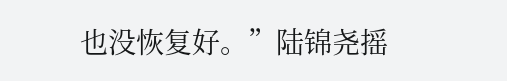也没恢复好。”陆锦尧摇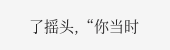了摇头,“你当时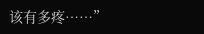该有多疼……”